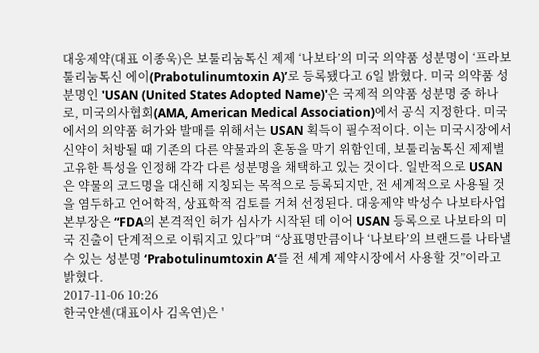대웅제약(대표 이종욱)은 보툴리눔톡신 제제 ‘나보타’의 미국 의약품 성분명이 ‘프라보툴리눔톡신 에이(Prabotulinumtoxin A)’로 등록됐다고 6일 밝혔다. 미국 의약품 성분명인 'USAN (United States Adopted Name)'은 국제적 의약품 성분명 중 하나로, 미국의사협회(AMA, American Medical Association)에서 공식 지정한다. 미국에서의 의약품 허가와 발매를 위해서는 USAN 획득이 필수적이다. 이는 미국시장에서 신약이 처방될 때 기존의 다른 약물과의 혼동을 막기 위함인데, 보툴리눔톡신 제제별 고유한 특성을 인정해 각각 다른 성분명을 채택하고 있는 것이다. 일반적으로 USAN은 약물의 코드명을 대신해 지칭되는 목적으로 등록되지만, 전 세계적으로 사용될 것을 염두하고 언어학적, 상표학적 검토를 거쳐 선정된다. 대웅제약 박성수 나보타사업본부장은 “FDA의 본격적인 허가 심사가 시작된 데 이어 USAN 등록으로 나보타의 미국 진출이 단계적으로 이뤄지고 있다”며 “상표명만큼이나 ‘나보타’의 브랜드를 나타낼 수 있는 성분명 ‘Prabotulinumtoxin A’를 전 세계 제약시장에서 사용할 것”이라고 밝혔다.
2017-11-06 10:26
한국얀센(대표이사 김옥연)은 '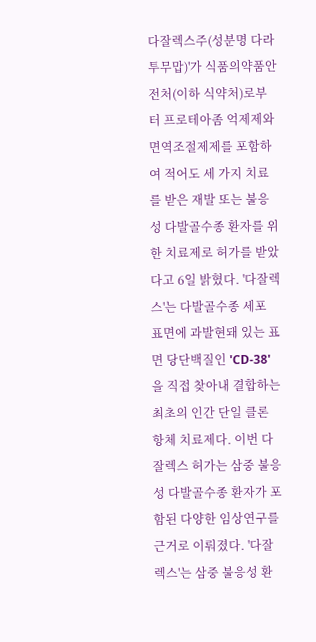다잘렉스주(성분명 다라투무맙)'가 식품의약품안전처(이하 식약처)로부터 프로테아좀 억제제와 면역조절제제를 포함하여 적어도 세 가지 치료를 받은 재발 또는 불응성 다발골수종 환자를 위한 치료제로 허가를 받았다고 6일 밝혔다. '다잘렉스'는 다발골수종 세포 표면에 과발현돼 있는 표면 당단백질인 'CD-38'을 직접 찾아내 결합하는 최초의 인간 단일 클론 항체 치료제다. 이번 다잘렉스 허가는 삼중 불응성 다발골수종 환자가 포함된 다양한 임상연구를 근거로 이뤄졌다. '다잘렉스'는 삼중 불응성 환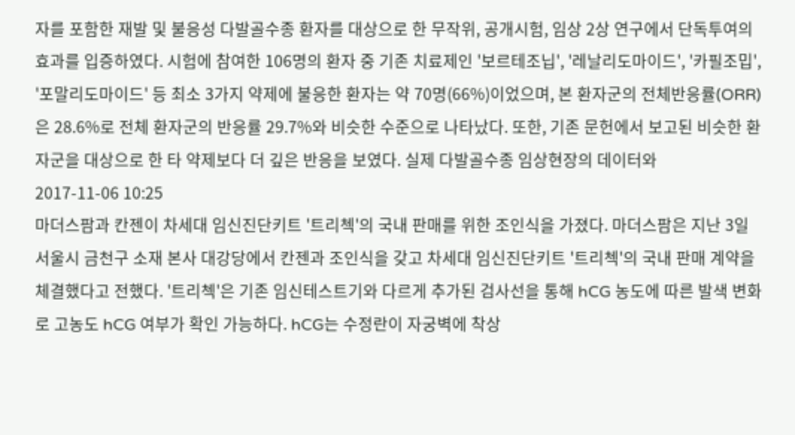자를 포함한 재발 및 불응성 다발골수종 환자를 대상으로 한 무작위, 공개시험, 임상 2상 연구에서 단독투여의 효과를 입증하였다. 시험에 참여한 106명의 환자 중 기존 치료제인 '보르테조닙', '레날리도마이드', '카필조밉', '포말리도마이드' 등 최소 3가지 약제에 불응한 환자는 약 70명(66%)이었으며, 본 환자군의 전체반응률(ORR)은 28.6%로 전체 환자군의 반응률 29.7%와 비슷한 수준으로 나타났다. 또한, 기존 문헌에서 보고된 비슷한 환자군을 대상으로 한 타 약제보다 더 깊은 반응을 보였다. 실제 다발골수종 임상현장의 데이터와
2017-11-06 10:25
마더스팜과 칸젠이 차세대 임신진단키트 '트리첵'의 국내 판매를 위한 조인식을 가졌다. 마더스팜은 지난 3일 서울시 금천구 소재 본사 대강당에서 칸젠과 조인식을 갖고 차세대 임신진단키트 '트리첵'의 국내 판매 계약을 체결했다고 전했다. '트리첵'은 기존 임신테스트기와 다르게 추가된 검사선을 통해 hCG 농도에 따른 발색 변화로 고농도 hCG 여부가 확인 가능하다. hCG는 수정란이 자궁벽에 착상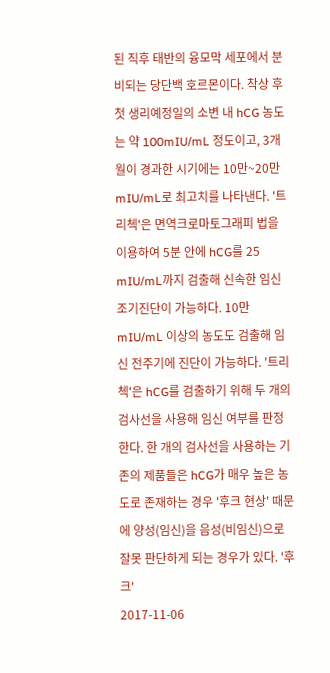된 직후 태반의 융모막 세포에서 분비되는 당단백 호르몬이다. 착상 후 첫 생리예정일의 소변 내 hCG 농도는 약 100mIU/mL 정도이고, 3개월이 경과한 시기에는 10만~20만 mIU/mL로 최고치를 나타낸다. '트리첵'은 면역크로마토그래피 법을 이용하여 5분 안에 hCG를 25 mIU/mL까지 검출해 신속한 임신 조기진단이 가능하다. 10만 mIU/mL 이상의 농도도 검출해 임신 전주기에 진단이 가능하다. '트리첵'은 hCG를 검출하기 위해 두 개의 검사선을 사용해 임신 여부를 판정한다. 한 개의 검사선을 사용하는 기존의 제품들은 hCG가 매우 높은 농도로 존재하는 경우 '후크 현상' 때문에 양성(임신)을 음성(비임신)으로 잘못 판단하게 되는 경우가 있다. '후크'
2017-11-06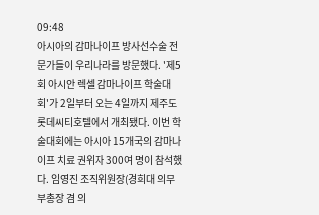09:48
아시아의 감마나이프 방사선수술 전문가들이 우리나라를 방문했다. '제5회 아시안 렉셀 감마나이프 학술대회'가 2일부터 오는 4일까지 제주도 롯데씨티호텔에서 개최됐다. 이번 학술대회에는 아시아 15개국의 감마나이프 치료 권위자 300여 명이 참석했다. 임영진 조직위원장(경희대 의무부총장 겸 의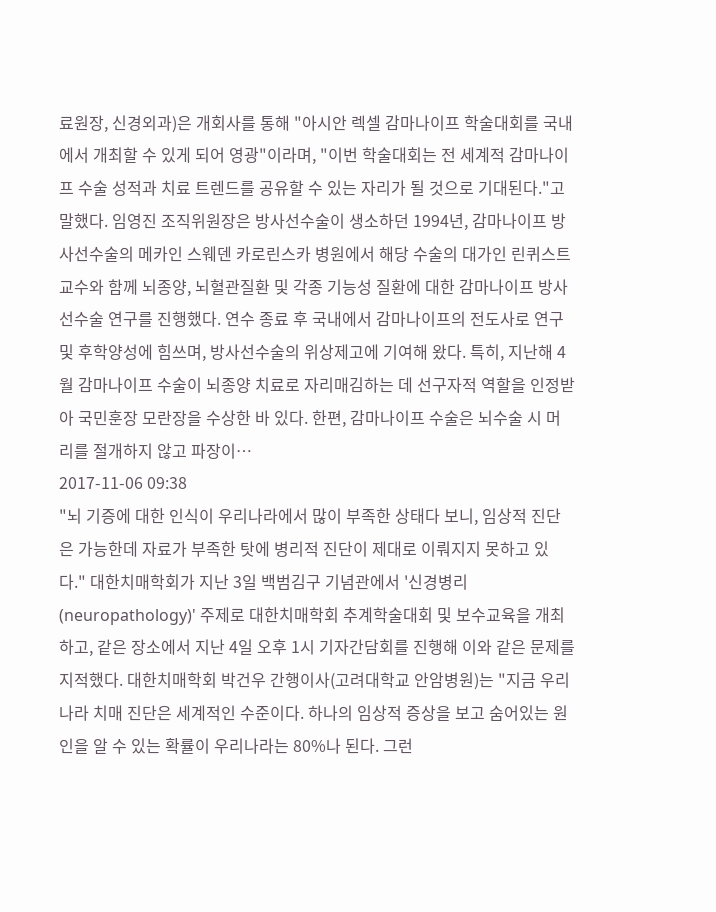료원장, 신경외과)은 개회사를 통해 "아시안 렉셀 감마나이프 학술대회를 국내에서 개최할 수 있게 되어 영광"이라며, "이번 학술대회는 전 세계적 감마나이프 수술 성적과 치료 트렌드를 공유할 수 있는 자리가 될 것으로 기대된다."고 말했다. 임영진 조직위원장은 방사선수술이 생소하던 1994년, 감마나이프 방사선수술의 메카인 스웨덴 카로린스카 병원에서 해당 수술의 대가인 린퀴스트 교수와 함께 뇌종양, 뇌혈관질환 및 각종 기능성 질환에 대한 감마나이프 방사선수술 연구를 진행했다. 연수 종료 후 국내에서 감마나이프의 전도사로 연구 및 후학양성에 힘쓰며, 방사선수술의 위상제고에 기여해 왔다. 특히, 지난해 4월 감마나이프 수술이 뇌종양 치료로 자리매김하는 데 선구자적 역할을 인정받아 국민훈장 모란장을 수상한 바 있다. 한편, 감마나이프 수술은 뇌수술 시 머리를 절개하지 않고 파장이…
2017-11-06 09:38
"뇌 기증에 대한 인식이 우리나라에서 많이 부족한 상태다 보니, 임상적 진단은 가능한데 자료가 부족한 탓에 병리적 진단이 제대로 이뤄지지 못하고 있다." 대한치매학회가 지난 3일 백범김구 기념관에서 '신경병리(neuropathology)' 주제로 대한치매학회 추계학술대회 및 보수교육을 개최하고, 같은 장소에서 지난 4일 오후 1시 기자간담회를 진행해 이와 같은 문제를 지적했다. 대한치매학회 박건우 간행이사(고려대학교 안암병원)는 "지금 우리나라 치매 진단은 세계적인 수준이다. 하나의 임상적 증상을 보고 숨어있는 원인을 알 수 있는 확률이 우리나라는 80%나 된다. 그런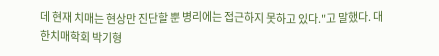데 현재 치매는 현상만 진단할 뿐 병리에는 접근하지 못하고 있다."고 말했다. 대한치매학회 박기형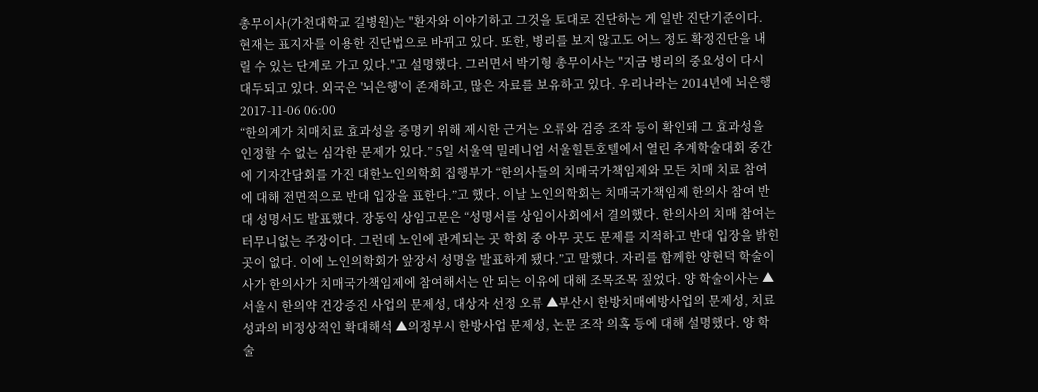총무이사(가천대학교 길병원)는 "환자와 이야기하고 그것을 토대로 진단하는 게 일반 진단기준이다. 현재는 표지자를 이용한 진단법으로 바뀌고 있다. 또한, 병리를 보지 않고도 어느 정도 확정진단을 내릴 수 있는 단계로 가고 있다."고 설명했다. 그러면서 박기형 총무이사는 "지금 병리의 중요성이 다시 대두되고 있다. 외국은 '뇌은행'이 존재하고, 많은 자료를 보유하고 있다. 우리나라는 2014년에 뇌은행
2017-11-06 06:00
“한의계가 치매치료 효과성을 증명키 위해 제시한 근거는 오류와 검증 조작 등이 확인돼 그 효과성을 인정할 수 없는 심각한 문제가 있다.” 5일 서울역 밀레니엄 서울힐튼호텔에서 열린 추계학술대회 중간에 기자간담회를 가진 대한노인의학회 집행부가 “한의사들의 치매국가책임제와 모든 치매 치료 참여에 대해 전면적으로 반대 입장을 표한다.”고 했다. 이날 노인의학회는 치매국가책임제 한의사 참여 반대 성명서도 발표했다. 장동익 상임고문은 “성명서를 상임이사회에서 결의했다. 한의사의 치매 참여는 터무니없는 주장이다. 그런데 노인에 관계되는 곳 학회 중 아무 곳도 문제를 지적하고 반대 입장을 밝힌 곳이 없다. 이에 노인의학회가 앞장서 성명을 발표하게 됐다.”고 말했다. 자리를 함께한 양현덕 학술이사가 한의사가 치매국가책임제에 참여해서는 안 되는 이유에 대해 조목조목 짚었다. 양 학술이사는 ▲서울시 한의약 건강증진 사업의 문제성, 대상자 선정 오류 ▲부산시 한방치매예방사업의 문제성, 치료성과의 비정상적인 확대해석 ▲의정부시 한방사업 문제성, 논문 조작 의혹 등에 대해 설명했다. 양 학술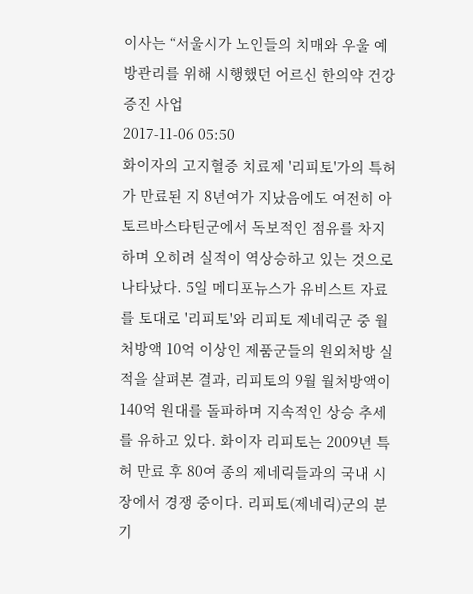이사는 “서울시가 노인들의 치매와 우울 예방관리를 위해 시행했던 어르신 한의약 건강증진 사업
2017-11-06 05:50
화이자의 고지혈증 치료제 '리피토'가의 특허가 만료된 지 8년여가 지났음에도 여전히 아토르바스타틴군에서 독보적인 점유를 차지하며 오히려 실적이 역상승하고 있는 것으로 나타났다. 5일 메디포뉴스가 유비스트 자료를 토대로 '리피토'와 리피토 제네릭군 중 월 처방액 10억 이상인 제품군들의 원외처방 실적을 살펴본 결과, 리피토의 9월 월처방액이 140억 원대를 돌파하며 지속적인 상승 추세를 유하고 있다. 화이자 리피토는 2009년 특허 만료 후 80여 종의 제네릭들과의 국내 시장에서 경쟁 중이다. 리피토(제네릭)군의 분기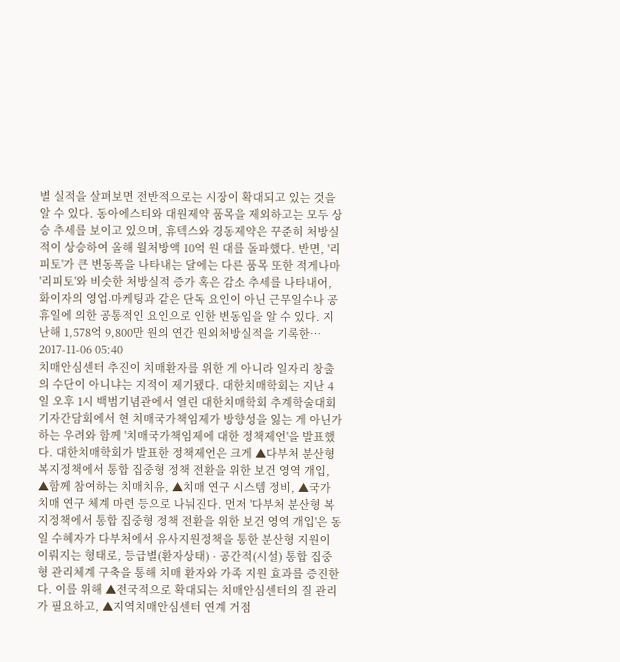별 실적을 살펴보면 전반적으로는 시장이 확대되고 있는 것을 알 수 있다. 동아에스티와 대원제약 품목을 제외하고는 모두 상승 추세를 보이고 있으며, 휴텍스와 경동제약은 꾸준히 처방실적이 상승하여 올해 월처방액 10억 원 대를 돌파했다. 반면, '리피토'가 큰 변동폭을 나타내는 달에는 다른 품목 또한 적게나마 '리피토'와 비슷한 처방실적 증가 혹은 감소 추세를 나타내어, 화이자의 영업∙마케팅과 같은 단독 요인이 아닌 근무일수나 공휴일에 의한 공통적인 요인으로 인한 변동임을 알 수 있다. 지난해 1,578억 9,800만 원의 연간 원외처방실적을 기록한…
2017-11-06 05:40
치매안심센터 추진이 치매환자를 위한 게 아니라 일자리 창출의 수단이 아니냐는 지적이 제기됐다. 대한치매학회는 지난 4일 오후 1시 백범기념관에서 열린 대한치매학회 추계학술대회 기자간담회에서 현 치매국가책임제가 방향성을 잃는 게 아닌가 하는 우려와 함께 '치매국가책임제에 대한 정책제언'을 발표했다. 대한치매학회가 발표한 정책제언은 크게 ▲다부처 분산형 복지정책에서 통합 집중형 정책 전환을 위한 보건 영역 개입, ▲함께 참여하는 치매치유, ▲치매 연구 시스템 정비, ▲국가 치매 연구 체계 마련 등으로 나눠진다. 먼저 '다부처 분산형 복지정책에서 통합 집중형 정책 전환을 위한 보건 영역 개입'은 동일 수혜자가 다부처에서 유사지원정책을 통한 분산형 지원이 이뤄지는 형태로, 등급별(환자상태) · 공간적(시설) 통합 집중형 관리체계 구축을 통해 치매 환자와 가족 지원 효과를 증진한다. 이를 위해 ▲전국적으로 확대되는 치매안심센터의 질 관리가 필요하고, ▲지역치매안심센터 연계 거점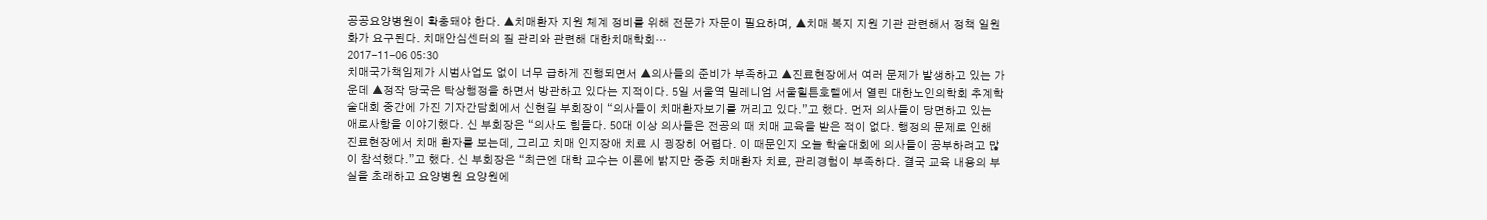공공요양병원이 확충돼야 한다. ▲치매환자 지원 체계 정비를 위해 전문가 자문이 필요하며, ▲치매 복지 지원 기관 관련해서 정책 일원화가 요구된다. 치매안심센터의 질 관리와 관련해 대한치매학회…
2017-11-06 05:30
치매국가책임제가 시범사업도 없이 너무 급하게 진행되면서 ▲의사들의 준비가 부족하고 ▲진료현장에서 여러 문제가 발생하고 있는 가운데 ▲정작 당국은 탁상행정을 하면서 방관하고 있다는 지적이다. 5일 서울역 밀레니엄 서울힐튼호텔에서 열린 대한노인의학회 추계학술대회 중간에 가진 기자간담회에서 신현길 부회장이 “의사들이 치매환자보기를 꺼리고 있다.”고 했다. 먼저 의사들이 당면하고 있는 애로사항을 이야기했다. 신 부회장은 “의사도 힘들다. 50대 이상 의사들은 전공의 때 치매 교육을 받은 적이 없다. 행정의 문제로 인해 진료현장에서 치매 환자를 보는데, 그리고 치매 인지장애 치료 시 굉장히 어렵다. 이 때문인지 오늘 학술대회에 의사들이 공부하려고 많이 참석했다.”고 했다. 신 부회장은 “최근엔 대학 교수는 이론에 밝지만 중증 치매환자 치료, 관리경험이 부족하다. 결국 교육 내용의 부실을 초래하고 요양병원 요양원에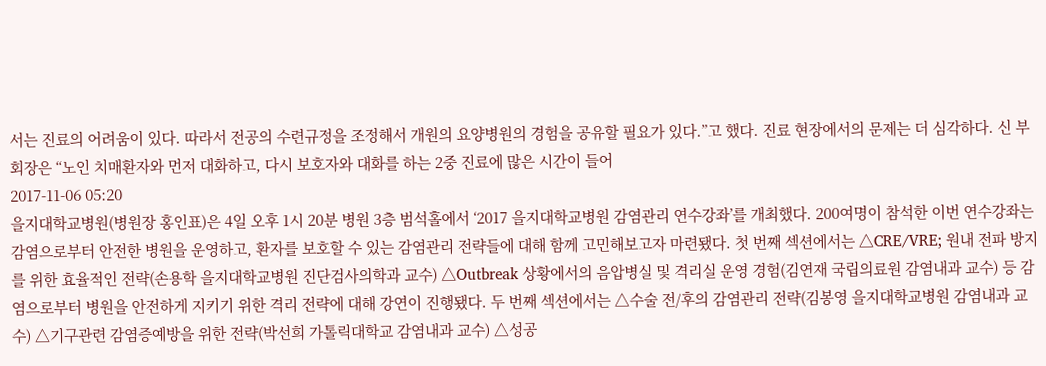서는 진료의 어려움이 있다. 따라서 전공의 수련규정을 조정해서 개원의 요양병원의 경험을 공유할 필요가 있다.”고 했다. 진료 현장에서의 문제는 더 심각하다. 신 부회장은 “노인 치매환자와 먼저 대화하고, 다시 보호자와 대화를 하는 2중 진료에 많은 시간이 들어
2017-11-06 05:20
을지대학교병원(병원장 홍인표)은 4일 오후 1시 20분 병원 3층 범석홀에서 ‘2017 을지대학교병원 감염관리 연수강좌’를 개최했다. 200여명이 참석한 이번 연수강좌는 감염으로부터 안전한 병원을 운영하고, 환자를 보호할 수 있는 감염관리 전략들에 대해 함께 고민해보고자 마련됐다. 첫 번째 섹션에서는 △CRE/VRE; 원내 전파 방지를 위한 효율적인 전략(손용학 을지대학교병원 진단검사의학과 교수) △Outbreak 상황에서의 음압병실 및 격리실 운영 경험(김연재 국립의료원 감염내과 교수) 등 감염으로부터 병원을 안전하게 지키기 위한 격리 전략에 대해 강연이 진행됐다. 두 번째 섹션에서는 △수술 전/후의 감염관리 전략(김봉영 을지대학교병원 감염내과 교수) △기구관련 감염증예방을 위한 전략(박선희 가톨릭대학교 감염내과 교수) △성공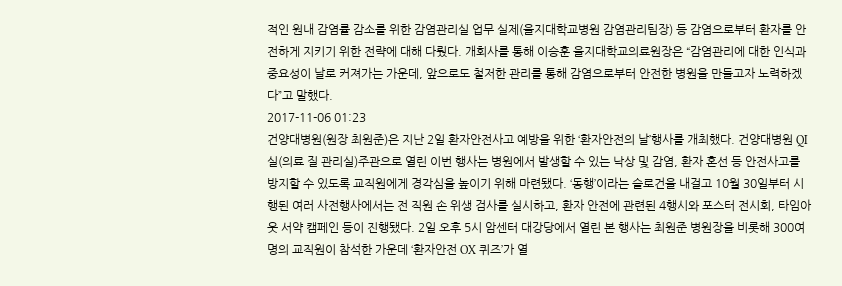적인 원내 감염률 감소를 위한 감염관리실 업무 실제(을지대학교병원 감염관리팀장) 등 감염으로부터 환자를 안전하게 지키기 위한 전략에 대해 다뤘다. 개회사를 통해 이승훈 을지대학교의료원장은 “감염관리에 대한 인식과 중요성이 날로 커져가는 가운데, 앞으로도 철저한 관리를 통해 감염으로부터 안전한 병원을 만들고자 노력하겠다”고 말했다.
2017-11-06 01:23
건양대병원(원장 최원준)은 지난 2일 환자안전사고 예방을 위한 ‘환자안전의 날’행사를 개최했다. 건양대병원 QI실(의료 질 관리실)주관으로 열린 이번 행사는 병원에서 발생할 수 있는 낙상 및 감염, 환자 혼선 등 안전사고를 방지할 수 있도록 교직원에게 경각심을 높이기 위해 마련됐다. ‘동행’이라는 슬로건을 내걸고 10월 30일부터 시행된 여러 사전행사에서는 전 직원 손 위생 검사를 실시하고, 환자 안전에 관련된 4행시와 포스터 전시회, 타임아웃 서약 캠페인 등이 진행됐다. 2일 오후 5시 암센터 대강당에서 열린 본 행사는 최원준 병원장을 비롯해 300여 명의 교직원이 참석한 가운데 ‘환자안전 OX 퀴즈’가 열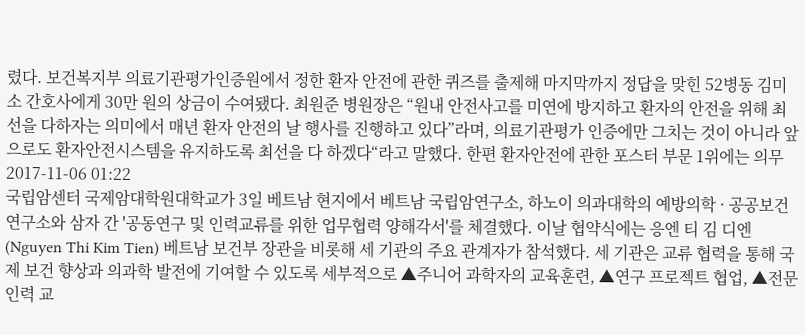렸다. 보건복지부 의료기관평가인증원에서 정한 환자 안전에 관한 퀴즈를 출제해 마지막까지 정답을 맞힌 52병동 김미소 간호사에게 30만 원의 상금이 수여됐다. 최원준 병원장은 “원내 안전사고를 미연에 방지하고 환자의 안전을 위해 최선을 다하자는 의미에서 매년 환자 안전의 날 행사를 진행하고 있다”라며, 의료기관평가 인증에만 그치는 것이 아니라 앞으로도 환자안전시스템을 유지하도록 최선을 다 하겠다“라고 말했다. 한편 환자안전에 관한 포스터 부문 1위에는 의무
2017-11-06 01:22
국립암센터 국제암대학원대학교가 3일 베트남 현지에서 베트남 국립암연구소, 하노이 의과대학의 예방의학 · 공공보건 연구소와 삼자 간 '공동연구 및 인력교류를 위한 업무협력 양해각서'를 체결했다. 이날 협약식에는 응엔 티 김 디엔(Nguyen Thi Kim Tien) 베트남 보건부 장관을 비롯해 세 기관의 주요 관계자가 참석했다. 세 기관은 교류 협력을 통해 국제 보건 향상과 의과학 발전에 기여할 수 있도록 세부적으로 ▲주니어 과학자의 교육훈련, ▲연구 프로젝트 협업, ▲전문인력 교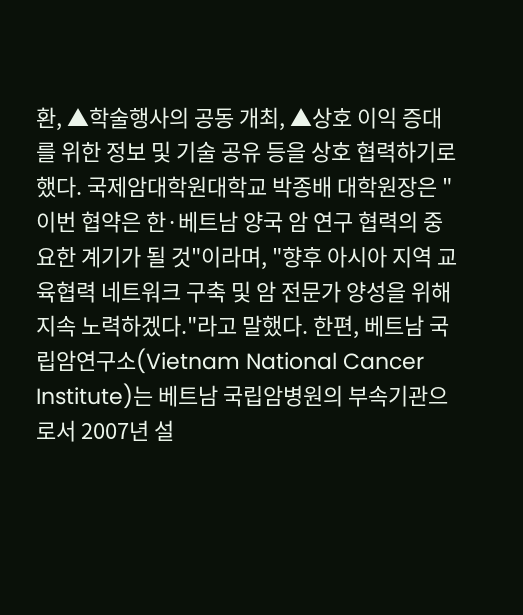환, ▲학술행사의 공동 개최, ▲상호 이익 증대를 위한 정보 및 기술 공유 등을 상호 협력하기로 했다. 국제암대학원대학교 박종배 대학원장은 "이번 협약은 한·베트남 양국 암 연구 협력의 중요한 계기가 될 것"이라며, "향후 아시아 지역 교육협력 네트워크 구축 및 암 전문가 양성을 위해 지속 노력하겠다."라고 말했다. 한편, 베트남 국립암연구소(Vietnam National Cancer Institute)는 베트남 국립암병원의 부속기관으로서 2007년 설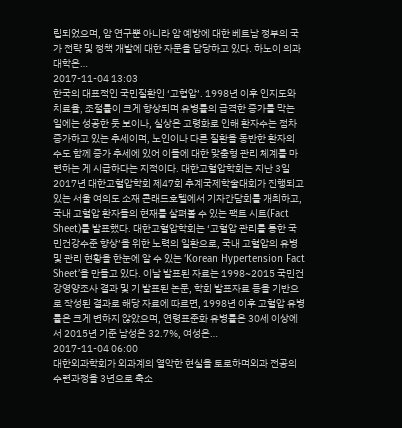립되었으며, 암 연구뿐 아니라 암 예방에 대한 베트남 정부의 국가 전략 및 정책 개발에 대한 자문을 담당하고 있다. 하노이 의과대학은…
2017-11-04 13:03
한국의 대표적인 국민질환인 ‘고협압’. 1998년 이후 인지도와 치료율, 조절률이 크게 향상되며 유병률의 급격한 증가를 막는 일에는 성공한 듯 보이나, 실상은 고령화로 인해 환자수는 점차 증가하고 있는 추세이며, 노인이나 다른 질환을 동반한 환자의 수도 함께 증가 추세에 있어 이들에 대한 맞춤형 관리 체계를 마련하는 게 시급하다는 지적이다. 대한고혈압학회는 지난 3일 2017년 대한고혈압학회 제47회 추계국제학술대회가 진행되고 있는 서울 여의도 소재 콘래드호텔에서 기자간담회를 개최하고, 국내 고혈압 환자들의 현재를 살펴볼 수 있는 팩트 시트(Fact Sheet)를 발표했다. 대한고혈압학회는 ‘고혈압 관리를 통한 국민건강수준 향상’을 위한 노력의 일환으로, 국내 고혈압의 유병 및 관리 현황을 한눈에 알 수 있는 ‘Korean Hypertension Fact Sheet’을 만들고 있다. 이날 발표된 자료는 1998~2015 국민건강영양조사 결과 및 기 발표된 논문, 학회 발표자료 등을 기반으로 작성된 결과로 해당 자료에 따르면, 1998년 이후 고혈압 유병률은 크게 변하지 않았으며, 연령표준화 유병률은 30세 이상에서 2015년 기준 남성은 32.7%, 여성은…
2017-11-04 06:00
대한외과학회가 외과계의 열악한 현실을 토로하며외과 전공의 수련과정을 3년으로 축소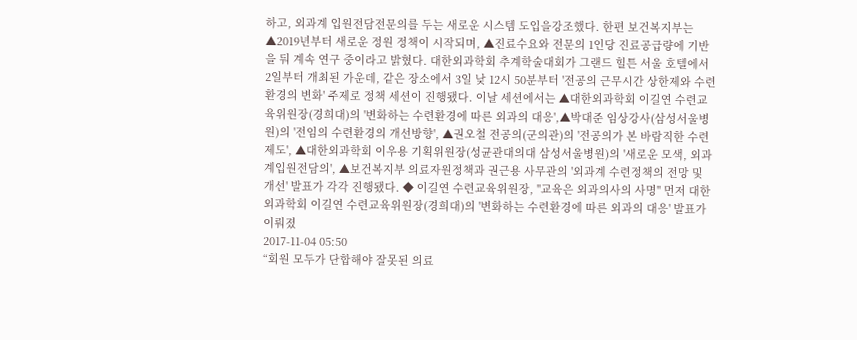하고, 외과계 입원전담전문의를 두는 새로운 시스템 도입을강조했다. 한편 보건복지부는 ▲2019년부터 새로운 정원 정책이 시작되며, ▲진료수요와 전문의 1인당 진료공급량에 기반을 둬 계속 연구 중이라고 밝혔다. 대한외과학회 추계학술대회가 그랜드 힐튼 서울 호텔에서 2일부터 개최된 가운데, 같은 장소에서 3일 낮 12시 50분부터 '전공의 근무시간 상한제와 수련환경의 변화' 주제로 정책 세션이 진행됐다. 이날 세션에서는 ▲대한외과학회 이길연 수련교육위원장(경희대)의 '변화하는 수련환경에 따른 외과의 대응',▲박대준 임상강사(삼성서울병원)의 '전임의 수련환경의 개선방향', ▲권오철 전공의(군의관)의 '전공의가 본 바람직한 수련제도', ▲대한외과학회 이우용 기획위원장(성균관대의대 삼성서울병원)의 '새로운 모색, 외과계입원전담의', ▲보건복지부 의료자원정책과 권근용 사무관의 '외과계 수련정책의 전망 및 개선' 발표가 각각 진행됐다. ◆ 이길연 수련교육위원장, "교육은 외과의사의 사명" 먼저 대한외과학회 이길연 수련교육위원장(경희대)의 '변화하는 수련환경에 따른 외과의 대응' 발표가 이뤄졌
2017-11-04 05:50
“회원 모두가 단합해야 잘못된 의료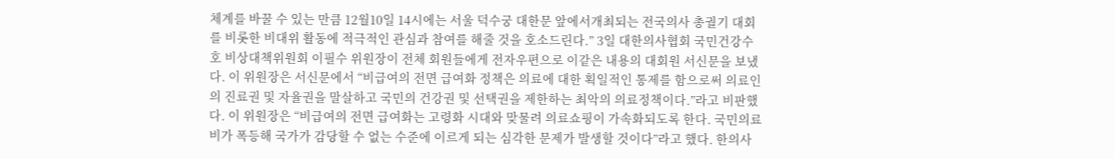체계를 바꿀 수 있는 만큼 12월10일 14시에는 서울 덕수궁 대한문 앞에서개최되는 전국의사 총궐기 대회를 비롯한 비대위 활동에 적극적인 관심과 참여를 해줄 것을 호소드린다.” 3일 대한의사협회 국민건강수호 비상대책위원회 이필수 위원장이 전체 회원들에게 전자우편으로 이같은 내용의 대회원 서신문을 보냈다. 이 위원장은 서신문에서 “비급여의 전면 급여화 정책은 의료에 대한 획일적인 통제를 함으로써 의료인의 진료권 및 자율권을 말살하고 국민의 건강권 및 선택권을 제한하는 최악의 의료정책이다.”라고 비판했다. 이 위원장은 “비급여의 전면 급여화는 고령화 시대와 맞물려 의료쇼핑이 가속화되도록 한다. 국민의료비가 폭등해 국가가 감당할 수 없는 수준에 이르게 되는 심각한 문제가 발생할 것이다”라고 했다. 한의사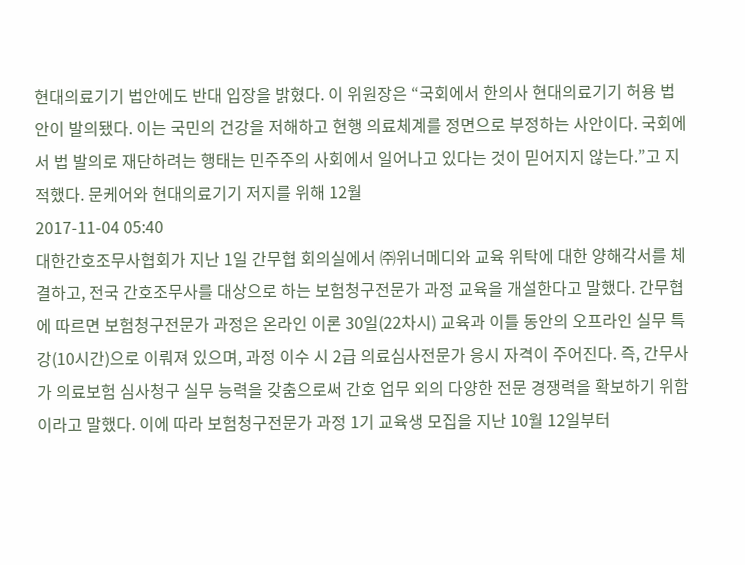현대의료기기 법안에도 반대 입장을 밝혔다. 이 위원장은 “국회에서 한의사 현대의료기기 허용 법안이 발의됐다. 이는 국민의 건강을 저해하고 현행 의료체계를 정면으로 부정하는 사안이다. 국회에서 법 발의로 재단하려는 행태는 민주주의 사회에서 일어나고 있다는 것이 믿어지지 않는다.”고 지적했다. 문케어와 현대의료기기 저지를 위해 12월
2017-11-04 05:40
대한간호조무사협회가 지난 1일 간무협 회의실에서 ㈜위너메디와 교육 위탁에 대한 양해각서를 체결하고, 전국 간호조무사를 대상으로 하는 보험청구전문가 과정 교육을 개설한다고 말했다. 간무협에 따르면 보험청구전문가 과정은 온라인 이론 30일(22차시) 교육과 이틀 동안의 오프라인 실무 특강(10시간)으로 이뤄져 있으며, 과정 이수 시 2급 의료심사전문가 응시 자격이 주어진다. 즉, 간무사가 의료보험 심사청구 실무 능력을 갖춤으로써 간호 업무 외의 다양한 전문 경쟁력을 확보하기 위함이라고 말했다. 이에 따라 보험청구전문가 과정 1기 교육생 모집을 지난 10월 12일부터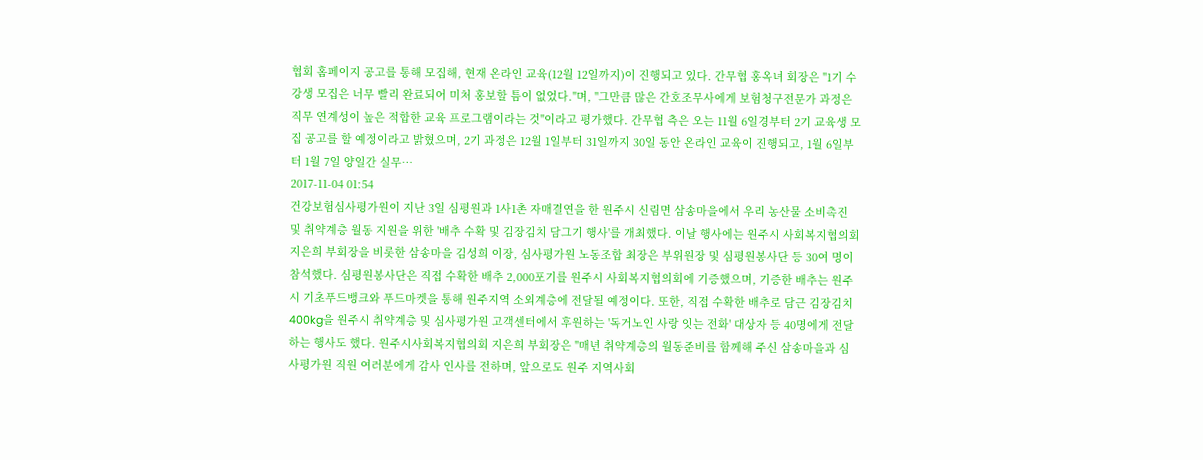협회 홈페이지 공고를 통해 모집해, 현재 온라인 교육(12월 12일까지)이 진행되고 있다. 간무협 홍옥녀 회장은 "1기 수강생 모집은 너무 빨리 완료되어 미처 홍보할 틈이 없었다."며, "그만큼 많은 간호조무사에게 보험청구전문가 과정은 직무 연계성이 높은 적합한 교육 프로그램이라는 것"이라고 평가했다. 간무협 측은 오는 11월 6일경부터 2기 교육생 모집 공고를 할 예정이라고 밝혔으며, 2기 과정은 12월 1일부터 31일까지 30일 동안 온라인 교육이 진행되고, 1월 6일부터 1월 7일 양일간 실무…
2017-11-04 01:54
건강보험심사평가원이 지난 3일 심평원과 1사1촌 자매결연을 한 원주시 신림면 삼송마을에서 우리 농산물 소비촉진 및 취약계층 월동 지원을 위한 '배추 수확 및 김장김치 담그기 행사'를 개최했다. 이날 행사에는 원주시 사회복지협의회 지은희 부회장을 비롯한 삼송마을 김성희 이장, 심사평가원 노동조합 최장은 부위원장 및 심평원봉사단 등 30여 명이 참석했다. 심평원봉사단은 직접 수확한 배추 2,000포기를 원주시 사회복지협의회에 기증했으며, 기증한 배추는 원주시 기초푸드뱅크와 푸드마켓을 통해 원주지역 소외계층에 전달될 예정이다. 또한, 직접 수확한 배추로 담근 김장김치 400kg을 원주시 취약계층 및 심사평가원 고객센터에서 후원하는 '독거노인 사랑 잇는 전화' 대상자 등 40명에게 전달하는 행사도 했다. 원주시사회복지협의회 지은희 부회장은 "매년 취약계층의 월동준비를 함께해 주신 삼송마을과 심사평가원 직원 여러분에게 감사 인사를 전하며, 앞으로도 원주 지역사회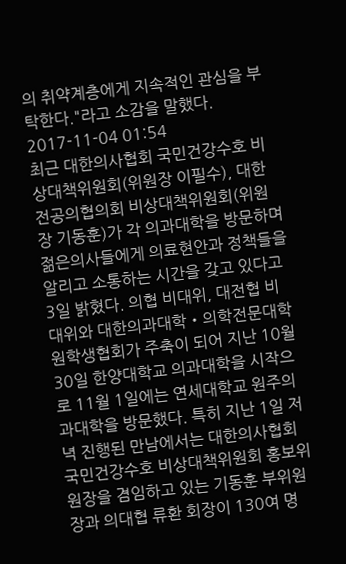의 취약계층에게 지속적인 관심을 부탁한다."라고 소감을 말했다.
2017-11-04 01:54
최근 대한의사협회 국민건강수호 비상대책위원회(위원장 이필수), 대한전공의협의회 비상대책위원회(위원장 기동훈)가 각 의과대학을 방문하며 젊은의사들에게 의료현안과 정책들을 알리고 소통하는 시간을 갖고 있다고 3일 밝혔다. 의협 비대위, 대전협 비대위와 대한의과대학‧의학전문대학원학생협회가 주축이 되어 지난 10월30일 한양대학교 의과대학을 시작으로 11월 1일에는 연세대학교 원주의과대학을 방문했다. 특히 지난 1일 저녁 진행된 만남에서는 대한의사협회 국민건강수호 비상대책위원회 홍보위원장을 겸임하고 있는 기동훈 부위원장과 의대협 류환 회장이 130여 명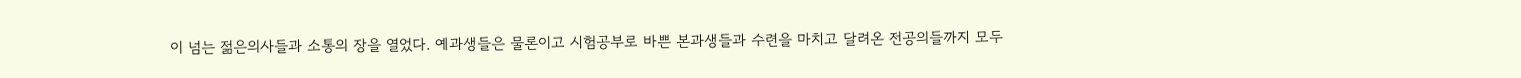이 넘는 젊은의사들과 소통의 장을 열었다. 예과생들은 물론이고 시험공부로 바쁜 본과생들과 수련을 마치고 달려온 전공의들까지 모두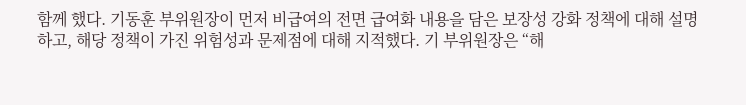함께 했다. 기동훈 부위원장이 먼저 비급여의 전면 급여화 내용을 담은 보장성 강화 정책에 대해 설명하고, 해당 정책이 가진 위험성과 문제점에 대해 지적했다. 기 부위원장은 “해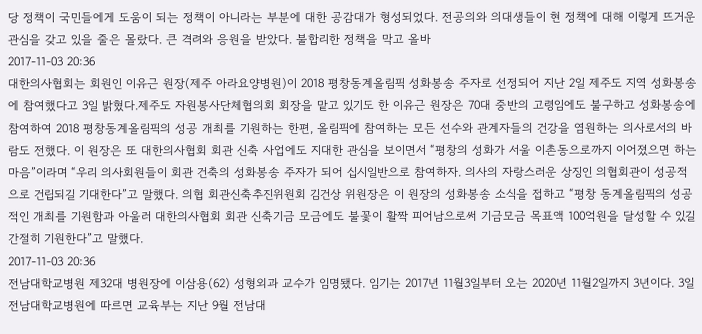당 정책이 국민들에게 도움이 되는 정책이 아니라는 부분에 대한 공감대가 형성되었다. 전공의와 의대생들이 현 정책에 대해 이렇게 뜨거운 관심을 갖고 있을 줄은 몰랐다. 큰 격려와 응원을 받았다. 불합리한 정책을 막고 올바
2017-11-03 20:36
대한의사협회는 회원인 이유근 원장(제주 아라요양병원)이 2018 평창동계올림픽 성화봉송 주자로 선정되어 지난 2일 제주도 지역 성화봉송에 참여했다고 3일 밝혔다.제주도 자원봉사단체협의회 회장을 맡고 있기도 한 이유근 원장은 70대 중반의 고령임에도 불구하고 성화봉송에 참여하여 2018 평창동계올림픽의 성공 개최를 기원하는 한편, 올림픽에 참여하는 모든 선수와 관계자들의 건강을 염원하는 의사로서의 바람도 전했다. 이 원장은 또 대한의사협회 회관 신축 사업에도 지대한 관심을 보이면서 “평창의 성화가 서울 이촌동으로까지 이어졌으면 하는 마음”이라며 “우리 의사회원들이 회관 건축의 성화봉송 주자가 되어 십시일반으로 참여하자. 의사의 자랑스러운 상징인 의협회관이 성공적으로 건립되길 기대한다”고 말했다. 의협 회관신축추진위원회 김건상 위원장은 이 원장의 성화봉송 소식을 접하고 “평창 동계올림픽의 성공적인 개최를 기원함과 아울러 대한의사협회 회관 신축기금 모금에도 불꽃이 활짝 피어남으로써 기금모금 목표액 100억원을 달성할 수 있길 간절히 기원한다”고 말했다.
2017-11-03 20:36
전남대학교병원 제32대 병원장에 이삼용(62) 성형외과 교수가 임명됐다. 임기는 2017년 11월3일부터 오는 2020년 11월2일까지 3년이다. 3일 전남대학교병원에 따르면 교육부는 지난 9월 전남대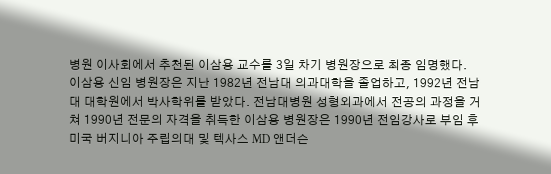병원 이사회에서 추천된 이삼용 교수를 3일 차기 병원장으로 최종 임명했다. 이삼용 신임 병원장은 지난 1982년 전남대 의과대학을 졸업하고, 1992년 전남대 대학원에서 박사학위를 받았다. 전남대병원 성형외과에서 전공의 과정을 거쳐 1990년 전문의 자격을 취득한 이삼용 병원장은 1990년 전임강사로 부임 후 미국 버지니아 주립의대 및 텍사스 MD 앤더슨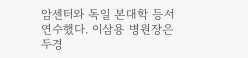암센터와 독일 본대학 등서 연수했다. 이삼용 병원장은 두경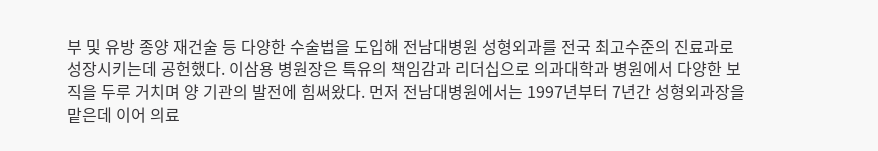부 및 유방 종양 재건술 등 다양한 수술법을 도입해 전남대병원 성형외과를 전국 최고수준의 진료과로 성장시키는데 공헌했다. 이삼용 병원장은 특유의 책임감과 리더십으로 의과대학과 병원에서 다양한 보직을 두루 거치며 양 기관의 발전에 힘써왔다. 먼저 전남대병원에서는 1997년부터 7년간 성형외과장을 맡은데 이어 의료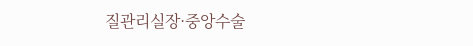질관리실장·중앙수술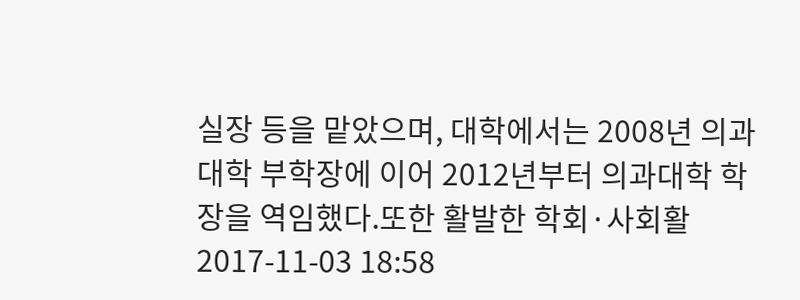실장 등을 맡았으며, 대학에서는 2008년 의과대학 부학장에 이어 2012년부터 의과대학 학장을 역임했다.또한 활발한 학회·사회활
2017-11-03 18:58